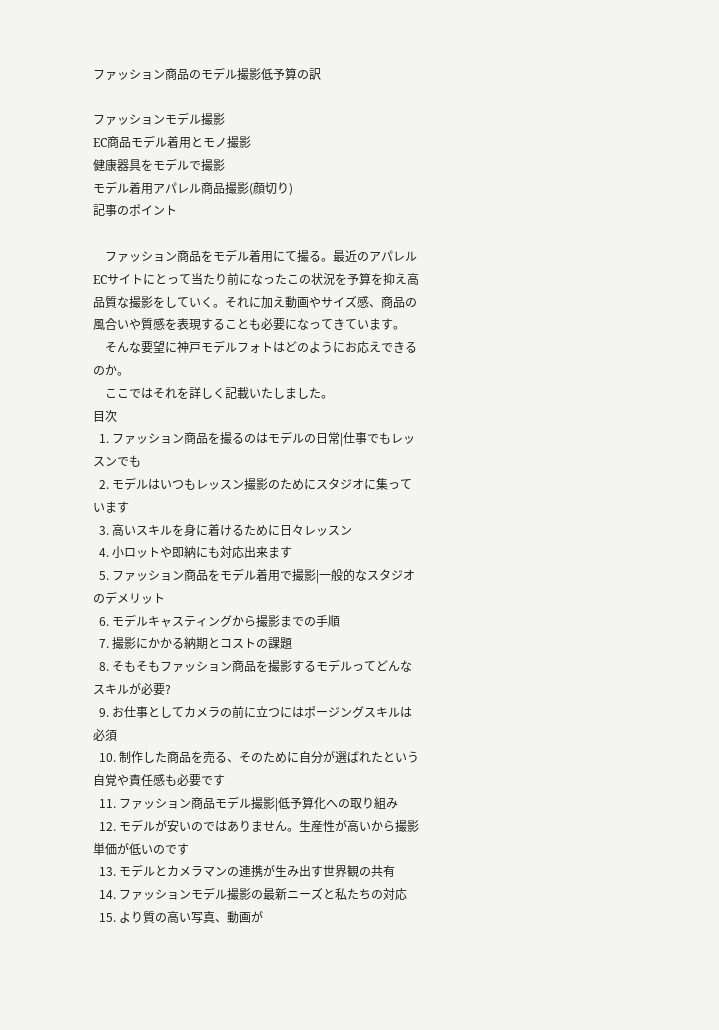ファッション商品のモデル撮影低予算の訳

ファッションモデル撮影
EC商品モデル着用とモノ撮影
健康器具をモデルで撮影
モデル着用アパレル商品撮影(顔切り)
記事のポイント

    ファッション商品をモデル着用にて撮る。最近のアパレルECサイトにとって当たり前になったこの状況を予算を抑え高品質な撮影をしていく。それに加え動画やサイズ感、商品の風合いや質感を表現することも必要になってきています。
    そんな要望に神戸モデルフォトはどのようにお応えできるのか。
    ここではそれを詳しく記載いたしました。
目次
  1. ファッション商品を撮るのはモデルの日常|仕事でもレッスンでも
  2. モデルはいつもレッスン撮影のためにスタジオに集っています
  3. 高いスキルを身に着けるために日々レッスン
  4. 小ロットや即納にも対応出来ます
  5. ファッション商品をモデル着用で撮影|一般的なスタジオのデメリット
  6. モデルキャスティングから撮影までの手順
  7. 撮影にかかる納期とコストの課題
  8. そもそもファッション商品を撮影するモデルってどんなスキルが必要?
  9. お仕事としてカメラの前に立つにはポージングスキルは必須
  10. 制作した商品を売る、そのために自分が選ばれたという自覚や責任感も必要です
  11. ファッション商品モデル撮影|低予算化への取り組み
  12. モデルが安いのではありません。生産性が高いから撮影単価が低いのです
  13. モデルとカメラマンの連携が生み出す世界観の共有
  14. ファッションモデル撮影の最新ニーズと私たちの対応
  15. より質の高い写真、動画が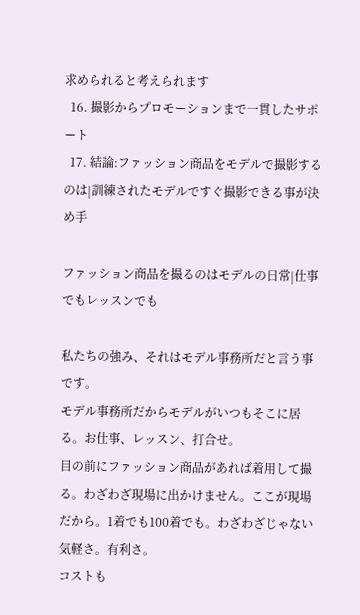求められると考えられます
  16. 撮影からプロモーションまで一貫したサポート
  17. 結論:ファッション商品をモデルで撮影するのは|訓練されたモデルですぐ撮影できる事が決め手

ファッション商品を撮るのはモデルの日常|仕事でもレッスンでも

私たちの強み、それはモデル事務所だと言う事です。
モデル事務所だからモデルがいつもそこに居る。お仕事、レッスン、打合せ。
目の前にファッション商品があれば着用して撮る。わざわざ現場に出かけません。ここが現場だから。1着でも100着でも。わざわざじゃない気軽さ。有利さ。
コストも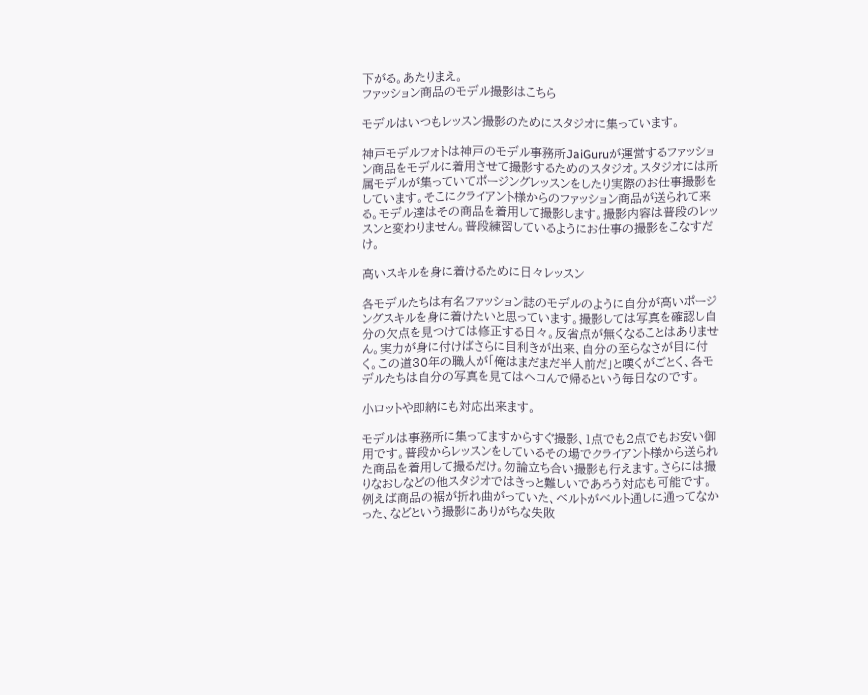下がる。あたりまえ。
ファッション商品のモデル撮影はこちら

モデルはいつもレッスン撮影のためにスタジオに集っています。

神戸モデルフォトは神戸のモデル事務所JaiGuruが運営するファッション商品をモデルに着用させて撮影するためのスタジオ。スタジオには所属モデルが集っていてポージングレッスンをしたり実際のお仕事撮影をしています。そこにクライアント様からのファッション商品が送られて来る。モデル達はその商品を着用して撮影します。撮影内容は普段のレッスンと変わりません。普段練習しているようにお仕事の撮影をこなすだけ。

高いスキルを身に着けるために日々レッスン

各モデルたちは有名ファッション誌のモデルのように自分が高いポージングスキルを身に着けたいと思っています。撮影しては写真を確認し自分の欠点を見つけては修正する日々。反省点が無くなることはありません。実力が身に付けばさらに目利きが出来、自分の至らなさが目に付く。この道30年の職人が「俺はまだまだ半人前だ」と嘆くがごとく、各モデルたちは自分の写真を見てはヘコんで帰るという毎日なのです。

小ロットや即納にも対応出来ます。

モデルは事務所に集ってますからすぐ撮影、1点でも2点でもお安い御用です。普段からレッスンをしているその場でクライアント様から送られた商品を着用して撮るだけ。勿論立ち合い撮影も行えます。さらには撮りなおしなどの他スタジオではきっと難しいであろう対応も可能です。例えば商品の裾が折れ曲がっていた、ベルトがベルト通しに通ってなかった、などという撮影にありがちな失敗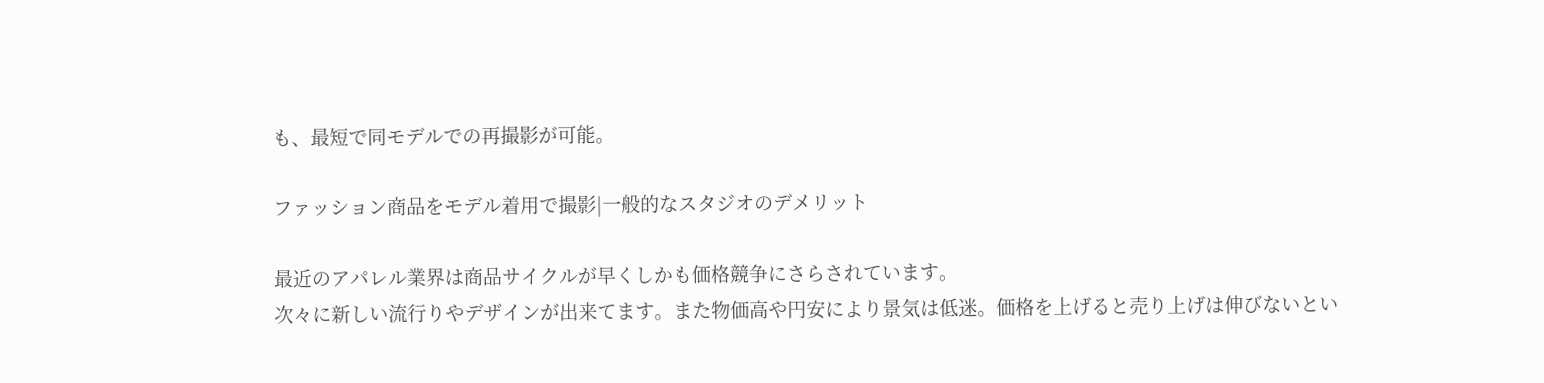も、最短で同モデルでの再撮影が可能。

ファッション商品をモデル着用で撮影|一般的なスタジオのデメリット

最近のアパレル業界は商品サイクルが早くしかも価格競争にさらされています。
次々に新しい流行りやデザインが出来てます。また物価高や円安により景気は低迷。価格を上げると売り上げは伸びないとい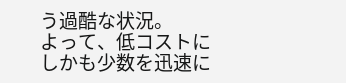う過酷な状況。
よって、低コストにしかも少数を迅速に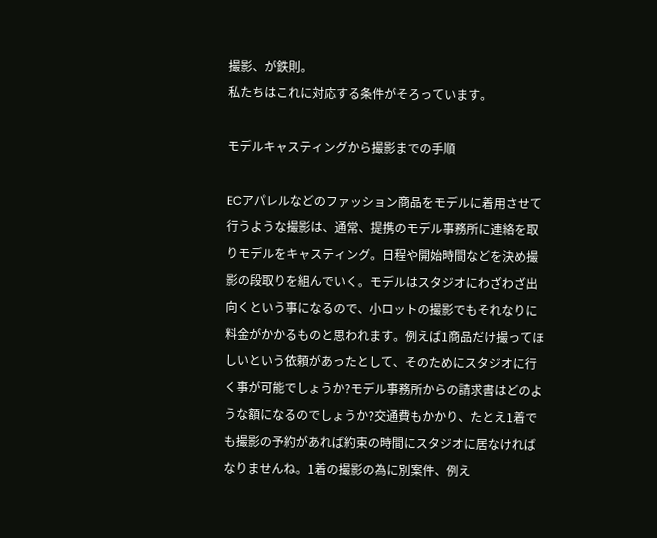撮影、が鉄則。
私たちはこれに対応する条件がそろっています。

モデルキャスティングから撮影までの手順

ECアパレルなどのファッション商品をモデルに着用させて行うような撮影は、通常、提携のモデル事務所に連絡を取りモデルをキャスティング。日程や開始時間などを決め撮影の段取りを組んでいく。モデルはスタジオにわざわざ出向くという事になるので、小ロットの撮影でもそれなりに料金がかかるものと思われます。例えば1商品だけ撮ってほしいという依頼があったとして、そのためにスタジオに行く事が可能でしょうか?モデル事務所からの請求書はどのような額になるのでしょうか?交通費もかかり、たとえ1着でも撮影の予約があれば約束の時間にスタジオに居なければなりませんね。1着の撮影の為に別案件、例え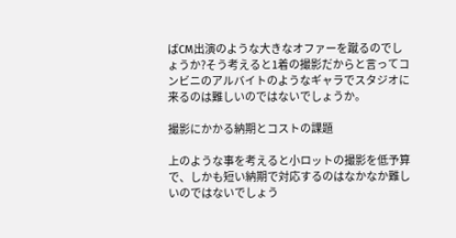ばCM出演のような大きなオファーを蹴るのでしょうか?そう考えると1着の撮影だからと言ってコンビニのアルバイトのようなギャラでスタジオに来るのは難しいのではないでしょうか。

撮影にかかる納期とコストの課題

上のような事を考えると小ロットの撮影を低予算で、しかも短い納期で対応するのはなかなか難しいのではないでしょう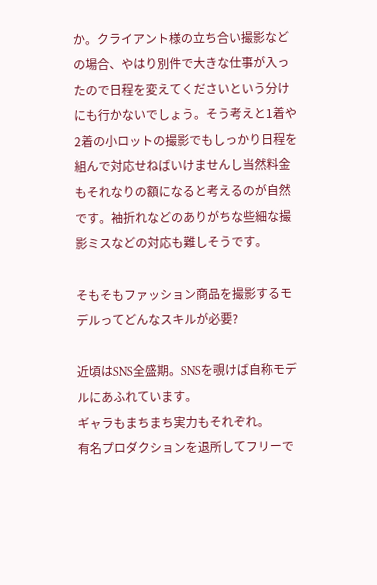か。クライアント様の立ち合い撮影などの場合、やはり別件で大きな仕事が入ったので日程を変えてくださいという分けにも行かないでしょう。そう考えと1着や2着の小ロットの撮影でもしっかり日程を組んで対応せねばいけませんし当然料金もそれなりの額になると考えるのが自然です。袖折れなどのありがちな些細な撮影ミスなどの対応も難しそうです。

そもそもファッション商品を撮影するモデルってどんなスキルが必要?

近頃はSNS全盛期。SNSを覗けば自称モデルにあふれています。
ギャラもまちまち実力もそれぞれ。
有名プロダクションを退所してフリーで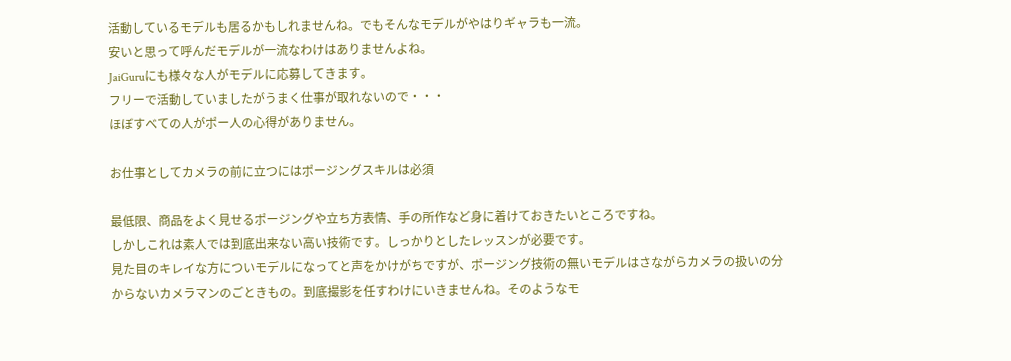活動しているモデルも居るかもしれませんね。でもそんなモデルがやはりギャラも一流。
安いと思って呼んだモデルが一流なわけはありませんよね。
JaiGuruにも様々な人がモデルに応募してきます。
フリーで活動していましたがうまく仕事が取れないので・・・
ほぼすべての人がポー人の心得がありません。

お仕事としてカメラの前に立つにはポージングスキルは必須

最低限、商品をよく見せるポージングや立ち方表情、手の所作など身に着けておきたいところですね。
しかしこれは素人では到底出来ない高い技術です。しっかりとしたレッスンが必要です。
見た目のキレイな方についモデルになってと声をかけがちですが、ポージング技術の無いモデルはさながらカメラの扱いの分からないカメラマンのごときもの。到底撮影を任すわけにいきませんね。そのようなモ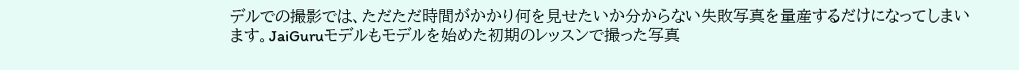デルでの撮影では、ただただ時間がかかり何を見せたいか分からない失敗写真を量産するだけになってしまいます。JaiGuruモデルもモデルを始めた初期のレッスンで撮った写真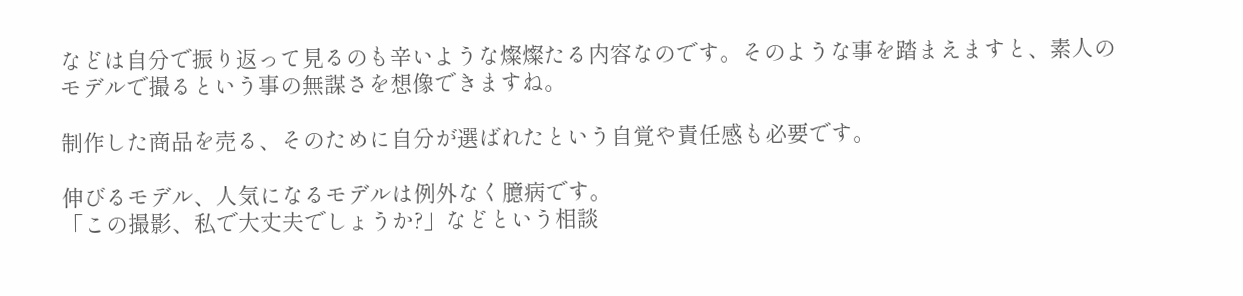などは自分で振り返って見るのも辛いような燦燦たる内容なのです。そのような事を踏まえますと、素人のモデルで撮るという事の無謀さを想像できますね。

制作した商品を売る、そのために自分が選ばれたという自覚や責任感も必要です。

伸びるモデル、人気になるモデルは例外なく臆病です。
「この撮影、私で大丈夫でしょうか?」などという相談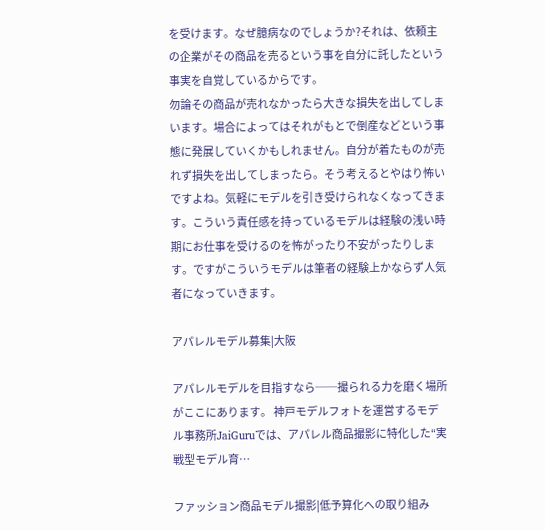を受けます。なぜ臆病なのでしょうか?それは、依頼主の企業がその商品を売るという事を自分に託したという事実を自覚しているからです。
勿論その商品が売れなかったら大きな損失を出してしまいます。場合によってはそれがもとで倒産などという事態に発展していくかもしれません。自分が着たものが売れず損失を出してしまったら。そう考えるとやはり怖いですよね。気軽にモデルを引き受けられなくなってきます。こういう責任感を持っているモデルは経験の浅い時期にお仕事を受けるのを怖がったり不安がったりします。ですがこういうモデルは筆者の経験上かならず人気者になっていきます。

アパレルモデル募集|大阪

アパレルモデルを目指すなら──撮られる力を磨く場所がここにあります。 神戸モデルフォトを運営するモデル事務所JaiGuruでは、アパレル商品撮影に特化した“実戦型モデル育…

ファッション商品モデル撮影|低予算化への取り組み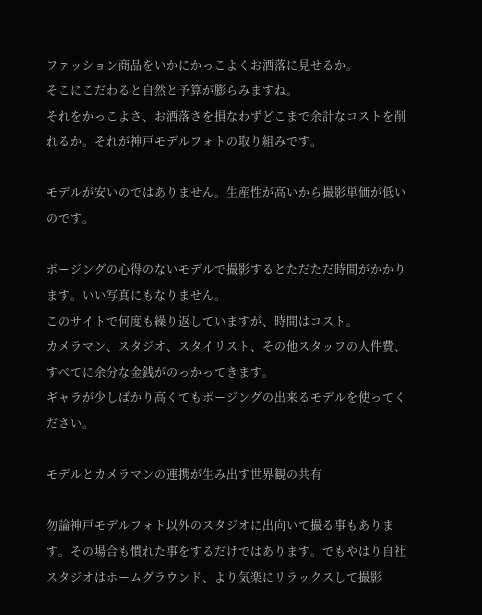ファッション商品をいかにかっこよくお洒落に見せるか。
そこにこだわると自然と予算が膨らみますね。
それをかっこよさ、お洒落さを損なわずどこまで余計なコストを削れるか。それが神戸モデルフォトの取り組みです。

モデルが安いのではありません。生産性が高いから撮影単価が低いのです。

ポージングの心得のないモデルで撮影するとただただ時間がかかります。いい写真にもなりません。
このサイトで何度も繰り返していますが、時間はコスト。
カメラマン、スタジオ、スタイリスト、その他スタッフの人件費、すべてに余分な金銭がのっかってきます。
ギャラが少しばかり高くてもポージングの出来るモデルを使ってください。

モデルとカメラマンの連携が生み出す世界観の共有

勿論神戸モデルフォト以外のスタジオに出向いて撮る事もあります。その場合も慣れた事をするだけではあります。でもやはり自社スタジオはホームグラウンド、より気楽にリラックスして撮影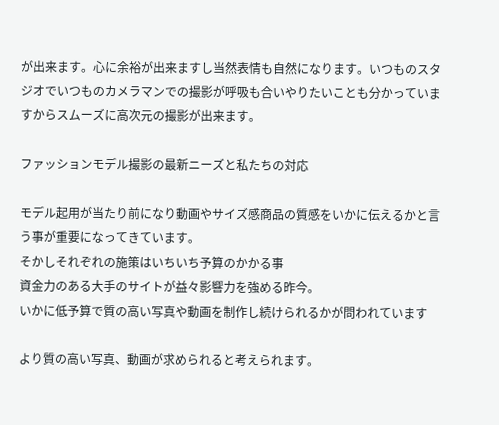が出来ます。心に余裕が出来ますし当然表情も自然になります。いつものスタジオでいつものカメラマンでの撮影が呼吸も合いやりたいことも分かっていますからスムーズに高次元の撮影が出来ます。

ファッションモデル撮影の最新ニーズと私たちの対応

モデル起用が当たり前になり動画やサイズ感商品の質感をいかに伝えるかと言う事が重要になってきています。
そかしそれぞれの施策はいちいち予算のかかる事
資金力のある大手のサイトが益々影響力を強める昨今。
いかに低予算で質の高い写真や動画を制作し続けられるかが問われています

より質の高い写真、動画が求められると考えられます。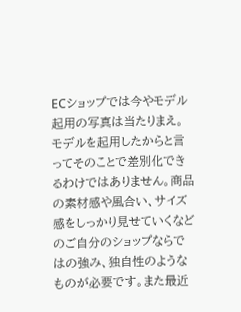ECショップでは今やモデル起用の写真は当たりまえ。モデルを起用したからと言ってそのことで差別化できるわけではありません。商品の素材感や風合い、サイズ感をしっかり見せていくなどのご自分のショップならではの強み、独自性のようなものが必要です。また最近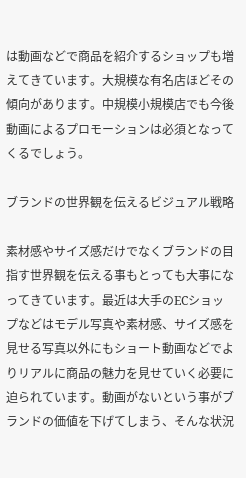は動画などで商品を紹介するショップも増えてきています。大規模な有名店ほどその傾向があります。中規模小規模店でも今後動画によるプロモーションは必須となってくるでしょう。

ブランドの世界観を伝えるビジュアル戦略

素材感やサイズ感だけでなくブランドの目指す世界観を伝える事もとっても大事になってきています。最近は大手のECショップなどはモデル写真や素材感、サイズ感を見せる写真以外にもショート動画などでよりリアルに商品の魅力を見せていく必要に迫られています。動画がないという事がブランドの価値を下げてしまう、そんな状況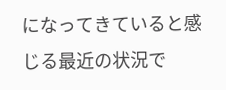になってきていると感じる最近の状況で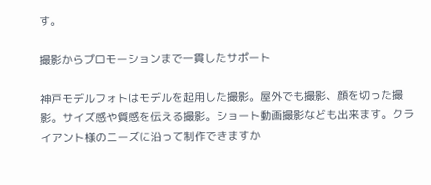す。

撮影からプロモーションまで一貫したサポート

神戸モデルフォトはモデルを起用した撮影。屋外でも撮影、顔を切った撮影。サイズ感や質感を伝える撮影。ショート動画撮影なども出来ます。クライアント様のニーズに沿って制作できますか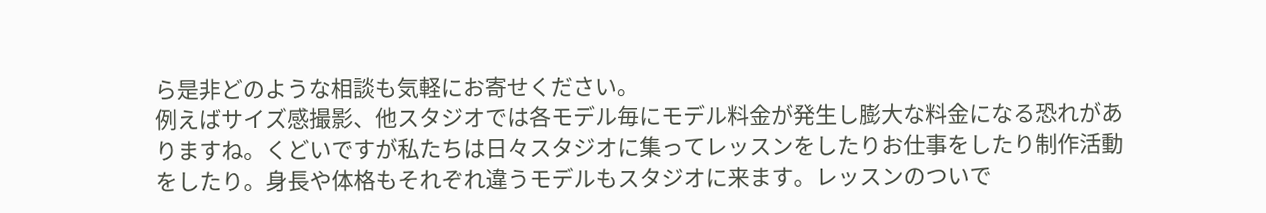ら是非どのような相談も気軽にお寄せください。
例えばサイズ感撮影、他スタジオでは各モデル毎にモデル料金が発生し膨大な料金になる恐れがありますね。くどいですが私たちは日々スタジオに集ってレッスンをしたりお仕事をしたり制作活動をしたり。身長や体格もそれぞれ違うモデルもスタジオに来ます。レッスンのついで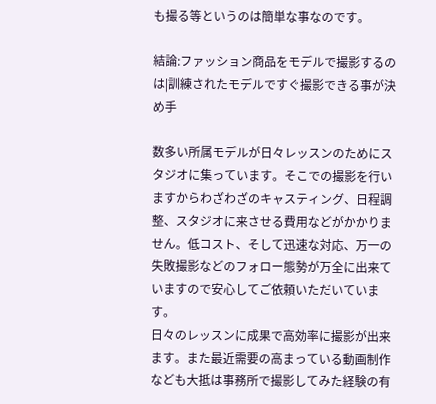も撮る等というのは簡単な事なのです。

結論:ファッション商品をモデルで撮影するのは|訓練されたモデルですぐ撮影できる事が決め手

数多い所属モデルが日々レッスンのためにスタジオに集っています。そこでの撮影を行いますからわざわざのキャスティング、日程調整、スタジオに来させる費用などがかかりません。低コスト、そして迅速な対応、万一の失敗撮影などのフォロー態勢が万全に出来ていますので安心してご依頼いただいています。
日々のレッスンに成果で高効率に撮影が出来ます。また最近需要の高まっている動画制作なども大抵は事務所で撮影してみた経験の有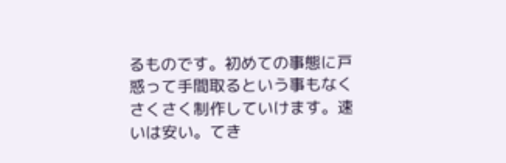るものです。初めての事態に戸惑って手間取るという事もなくさくさく制作していけます。速いは安い。てき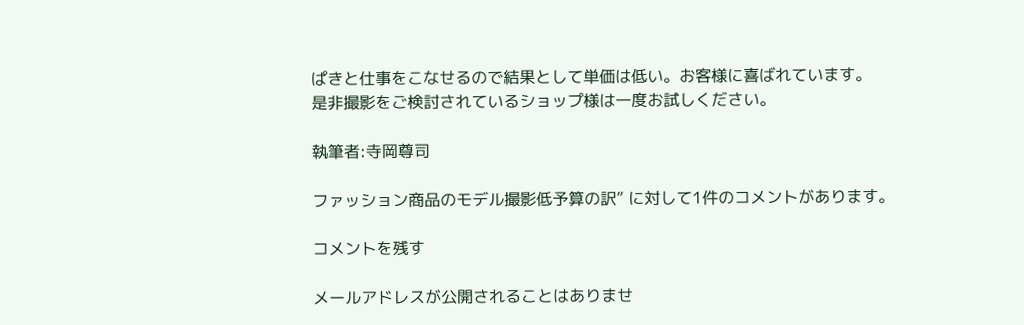ぱきと仕事をこなせるので結果として単価は低い。お客様に喜ばれています。
是非撮影をご検討されているショップ様は一度お試しください。

執筆者:寺岡尊司

ファッション商品のモデル撮影低予算の訳” に対して1件のコメントがあります。

コメントを残す

メールアドレスが公開されることはありませ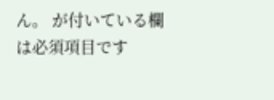ん。 が付いている欄は必須項目です